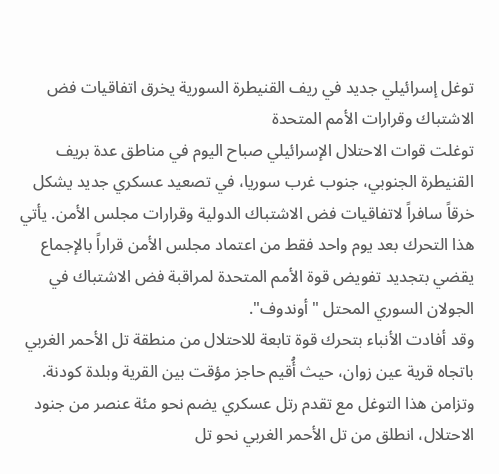توغل إسرائيلي جديد في ريف القنيطرة السورية يخرق اتفاقيات فض الاشتباك وقرارات الأمم المتحدة
توغلت قوات الاحتلال الإسرائيلي صباح اليوم في مناطق عدة بريف القنيطرة الجنوبي، جنوب غرب سوريا، في تصعيد عسكري جديد يشكل خرقاً سافراً لاتفاقيات فض الاشتباك الدولية وقرارات مجلس الأمن. يأتي هذا التحرك بعد يوم واحد فقط من اعتماد مجلس الأمن قراراً بالإجماع يقضي بتجديد تفويض قوة الأمم المتحدة لمراقبة فض الاشتباك في الجولان السوري المحتل "أوندوف".
وقد أفادت الأنباء بتحرك قوة تابعة للاحتلال من منطقة تل الأحمر الغربي باتجاه قرية عين زوان، حيث أُقيم حاجز مؤقت بين القرية وبلدة كودنة. وتزامن هذا التوغل مع تقدم رتل عسكري يضم نحو مئة عنصر من جنود الاحتلال، انطلق من تل الأحمر الغربي نحو تل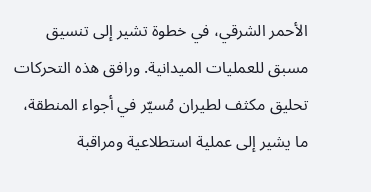الأحمر الشرقي، في خطوة تشير إلى تنسيق مسبق للعمليات الميدانية. ورافق هذه التحركات تحليق مكثف لطيران مُسيّر في أجواء المنطقة، ما يشير إلى عملية استطلاعية ومراقبة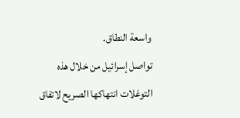واسعة النطاق.
تواصل إسرائيل من خلال هذه التوغلات انتهاكها الصريح لاتفاق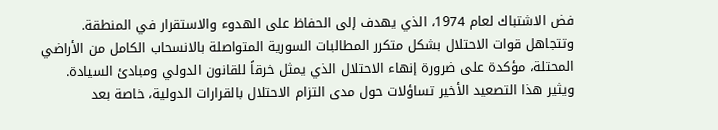فض الاشتباك لعام 1974، الذي يهدف إلى الحفاظ على الهدوء والاستقرار في المنطقة. وتتجاهل قوات الاحتلال بشكل متكرر المطالبات السورية المتواصلة بالانسحاب الكامل من الأراضي المحتلة، مؤكدة على ضرورة إنهاء الاحتلال الذي يمثل خرقاً للقانون الدولي ومبادئ السيادة.
ويثير هذا التصعيد الأخير تساؤلات حول مدى التزام الاحتلال بالقرارات الدولية، خاصة بعد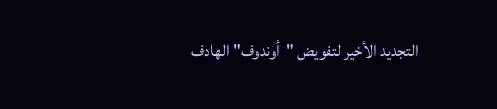التجديد الأخير لتفويض "أوندوف" الهادف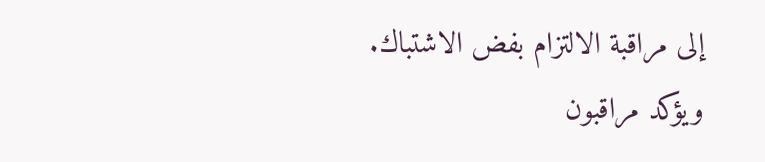إلى مراقبة الالتزام بفض الاشتباك. ويؤكد مراقبون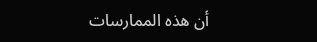أن هذه الممارسات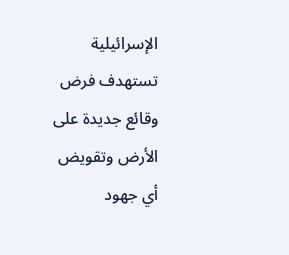الإسرائيلية تستهدف فرض وقائع جديدة على الأرض وتقويض أي جهود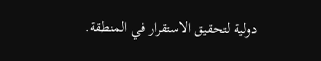دولية لتحقيق الاستقرار في المنطقة.